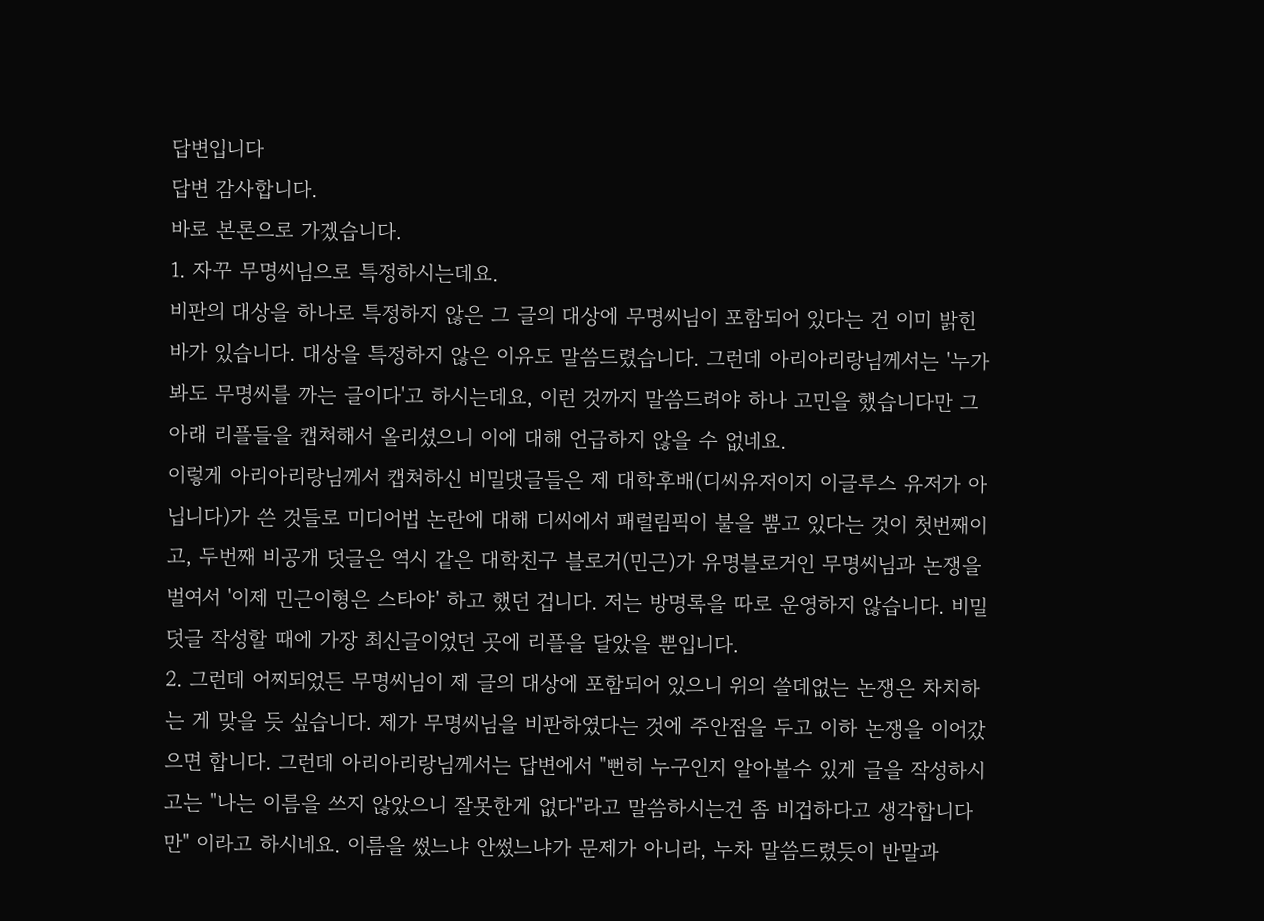답변입니다
답변 감사합니다.
바로 본론으로 가겠습니다.
1. 자꾸 무명씨님으로 특정하시는데요.
비판의 대상을 하나로 특정하지 않은 그 글의 대상에 무명씨님이 포함되어 있다는 건 이미 밝힌 바가 있습니다. 대상을 특정하지 않은 이유도 말씀드렸습니다. 그런데 아리아리랑님께서는 '누가 봐도 무명씨를 까는 글이다'고 하시는데요, 이런 것까지 말씀드려야 하나 고민을 했습니다만 그 아래 리플들을 캡쳐해서 올리셨으니 이에 대해 언급하지 않을 수 없네요.
이렇게 아리아리랑님께서 캡쳐하신 비밀댓글들은 제 대학후배(디씨유저이지 이글루스 유저가 아닙니다)가 쓴 것들로 미디어법 논란에 대해 디씨에서 패럴림픽이 불을 뿜고 있다는 것이 첫번째이고, 두번째 비공개 덧글은 역시 같은 대학친구 블로거(민근)가 유명블로거인 무명씨님과 논쟁을 벌여서 '이제 민근이형은 스타야' 하고 했던 겁니다. 저는 방명록을 따로 운영하지 않습니다. 비밀덧글 작성할 때에 가장 최신글이었던 곳에 리플을 달았을 뿐입니다.
2. 그런데 어찌되었든 무명씨님이 제 글의 대상에 포함되어 있으니 위의 쓸데없는 논쟁은 차치하는 게 맞을 듯 싶습니다. 제가 무명씨님을 비판하였다는 것에 주안점을 두고 이하 논쟁을 이어갔으면 합니다. 그런데 아리아리랑님께서는 답변에서 "뻔히 누구인지 알아볼수 있게 글을 작성하시고는 "나는 이름을 쓰지 않았으니 잘못한게 없다"라고 말씀하시는건 좀 비겁하다고 생각합니다만" 이라고 하시네요. 이름을 썼느냐 안썼느냐가 문제가 아니라, 누차 말씀드렸듯이 반말과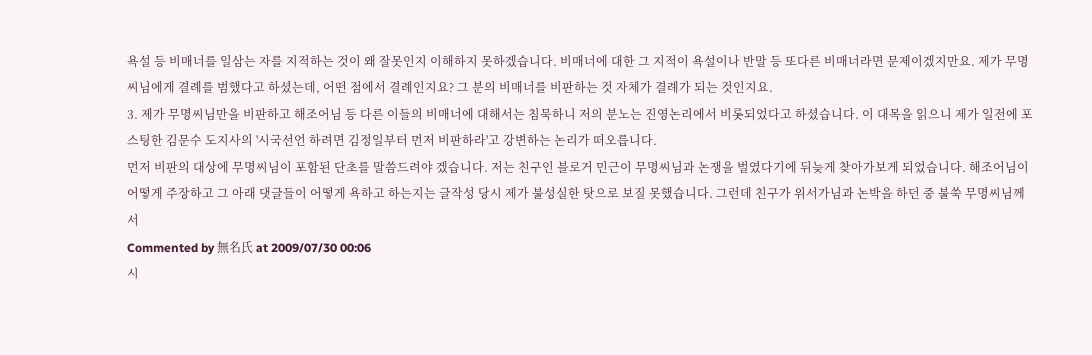욕설 등 비매너를 일삼는 자를 지적하는 것이 왜 잘못인지 이해하지 못하겠습니다. 비매너에 대한 그 지적이 욕설이나 반말 등 또다른 비매너라면 문제이겠지만요. 제가 무명씨님에게 결례를 범했다고 하셨는데, 어떤 점에서 결례인지요? 그 분의 비매너를 비판하는 것 자체가 결례가 되는 것인지요.
3. 제가 무명씨님만을 비판하고 해조어님 등 다른 이들의 비매너에 대해서는 침묵하니 저의 분노는 진영논리에서 비롯되었다고 하셨습니다. 이 대목을 읽으니 제가 일전에 포스팅한 김문수 도지사의 '시국선언 하려면 김정일부터 먼저 비판하라'고 강변하는 논리가 떠오릅니다.
먼저 비판의 대상에 무명씨님이 포함된 단초를 말씀드려야 겠습니다. 저는 친구인 블로거 민근이 무명씨님과 논쟁을 벌였다기에 뒤늦게 찾아가보게 되었습니다. 해조어님이 어떻게 주장하고 그 아래 댓글들이 어떻게 욕하고 하는지는 글작성 당시 제가 불성실한 탓으로 보질 못했습니다. 그런데 친구가 위서가님과 논박을 하던 중 불쑥 무명씨님께서
Commented by 無名氏 at 2009/07/30 00:06
시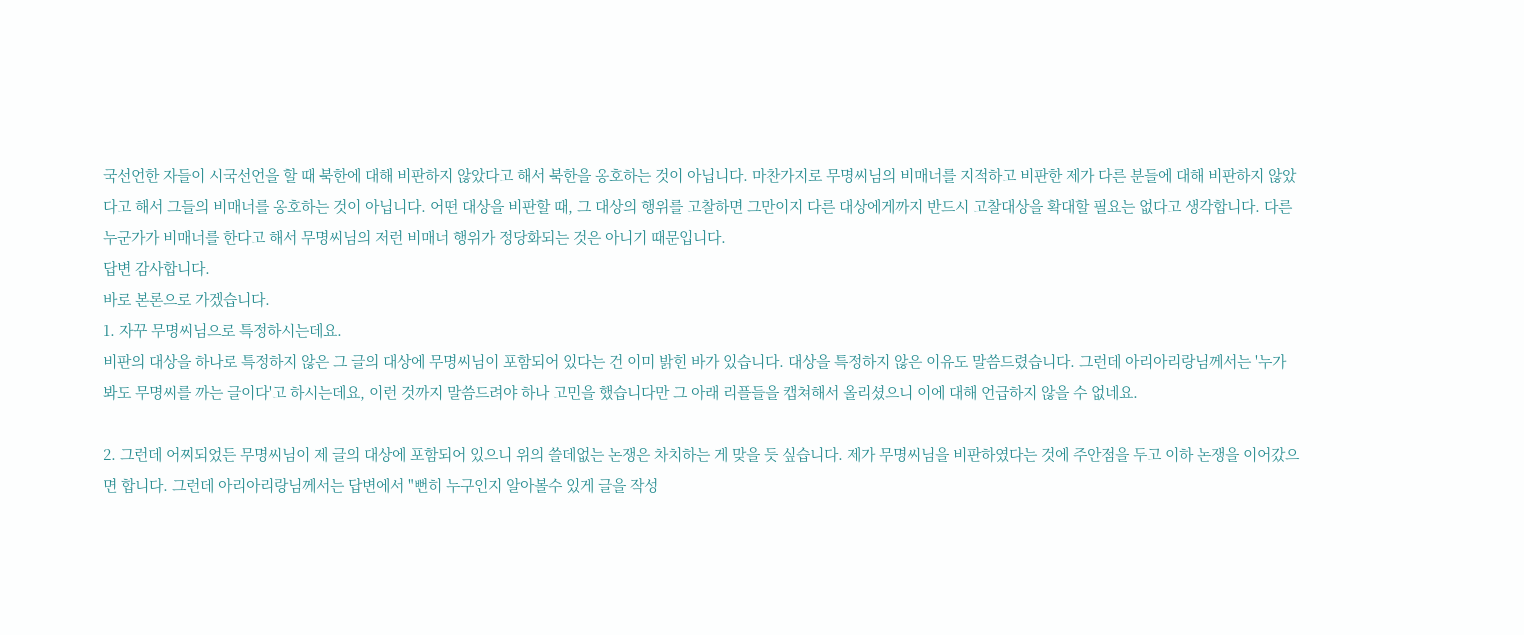국선언한 자들이 시국선언을 할 때 북한에 대해 비판하지 않았다고 해서 북한을 옹호하는 것이 아닙니다. 마찬가지로 무명씨님의 비매너를 지적하고 비판한 제가 다른 분들에 대해 비판하지 않았다고 해서 그들의 비매너를 옹호하는 것이 아닙니다. 어떤 대상을 비판할 때, 그 대상의 행위를 고찰하면 그만이지 다른 대상에게까지 반드시 고찰대상을 확대할 필요는 없다고 생각합니다. 다른 누군가가 비매너를 한다고 해서 무명씨님의 저런 비매너 행위가 정당화되는 것은 아니기 때문입니다.
답변 감사합니다.
바로 본론으로 가겠습니다.
1. 자꾸 무명씨님으로 특정하시는데요.
비판의 대상을 하나로 특정하지 않은 그 글의 대상에 무명씨님이 포함되어 있다는 건 이미 밝힌 바가 있습니다. 대상을 특정하지 않은 이유도 말씀드렸습니다. 그런데 아리아리랑님께서는 '누가 봐도 무명씨를 까는 글이다'고 하시는데요, 이런 것까지 말씀드려야 하나 고민을 했습니다만 그 아래 리플들을 캡쳐해서 올리셨으니 이에 대해 언급하지 않을 수 없네요.

2. 그런데 어찌되었든 무명씨님이 제 글의 대상에 포함되어 있으니 위의 쓸데없는 논쟁은 차치하는 게 맞을 듯 싶습니다. 제가 무명씨님을 비판하였다는 것에 주안점을 두고 이하 논쟁을 이어갔으면 합니다. 그런데 아리아리랑님께서는 답변에서 "뻔히 누구인지 알아볼수 있게 글을 작성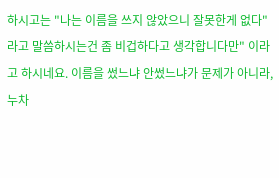하시고는 "나는 이름을 쓰지 않았으니 잘못한게 없다"라고 말씀하시는건 좀 비겁하다고 생각합니다만" 이라고 하시네요. 이름을 썼느냐 안썼느냐가 문제가 아니라, 누차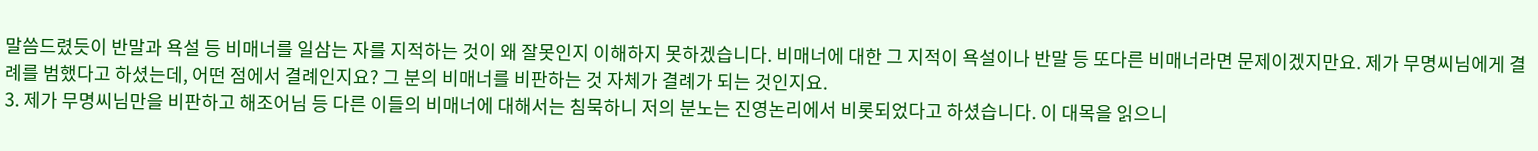말씀드렸듯이 반말과 욕설 등 비매너를 일삼는 자를 지적하는 것이 왜 잘못인지 이해하지 못하겠습니다. 비매너에 대한 그 지적이 욕설이나 반말 등 또다른 비매너라면 문제이겠지만요. 제가 무명씨님에게 결례를 범했다고 하셨는데, 어떤 점에서 결례인지요? 그 분의 비매너를 비판하는 것 자체가 결례가 되는 것인지요.
3. 제가 무명씨님만을 비판하고 해조어님 등 다른 이들의 비매너에 대해서는 침묵하니 저의 분노는 진영논리에서 비롯되었다고 하셨습니다. 이 대목을 읽으니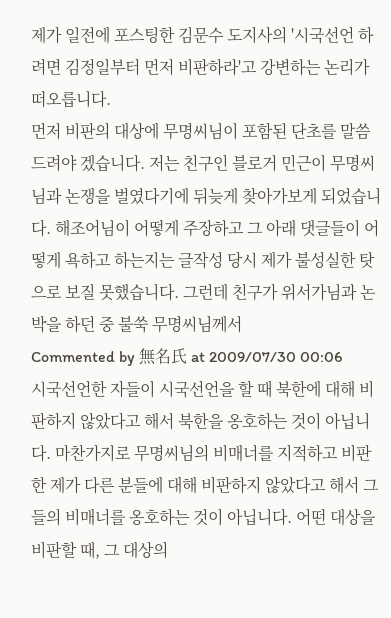제가 일전에 포스팅한 김문수 도지사의 '시국선언 하려면 김정일부터 먼저 비판하라'고 강변하는 논리가 떠오릅니다.
먼저 비판의 대상에 무명씨님이 포함된 단초를 말씀드려야 겠습니다. 저는 친구인 블로거 민근이 무명씨님과 논쟁을 벌였다기에 뒤늦게 찾아가보게 되었습니다. 해조어님이 어떻게 주장하고 그 아래 댓글들이 어떻게 욕하고 하는지는 글작성 당시 제가 불성실한 탓으로 보질 못했습니다. 그런데 친구가 위서가님과 논박을 하던 중 불쑥 무명씨님께서
Commented by 無名氏 at 2009/07/30 00:06
시국선언한 자들이 시국선언을 할 때 북한에 대해 비판하지 않았다고 해서 북한을 옹호하는 것이 아닙니다. 마찬가지로 무명씨님의 비매너를 지적하고 비판한 제가 다른 분들에 대해 비판하지 않았다고 해서 그들의 비매너를 옹호하는 것이 아닙니다. 어떤 대상을 비판할 때, 그 대상의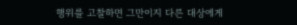행위를 고찰하면 그만이지 다른 대상에게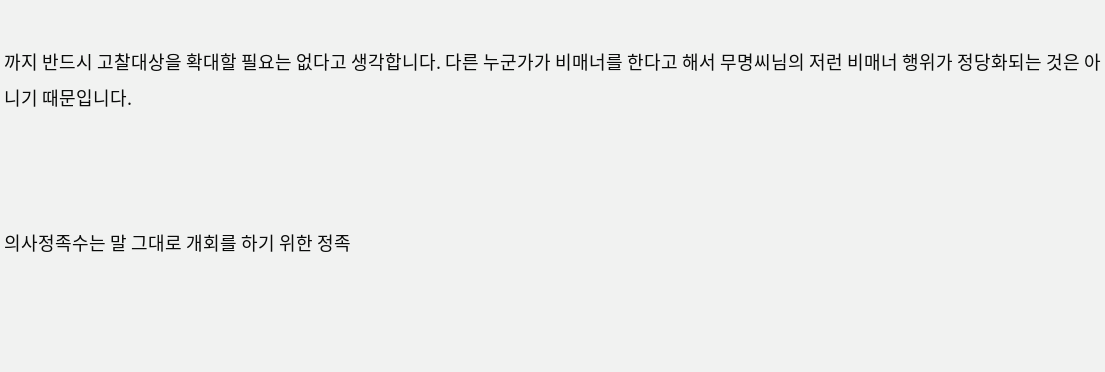까지 반드시 고찰대상을 확대할 필요는 없다고 생각합니다. 다른 누군가가 비매너를 한다고 해서 무명씨님의 저런 비매너 행위가 정당화되는 것은 아니기 때문입니다.



의사정족수는 말 그대로 개회를 하기 위한 정족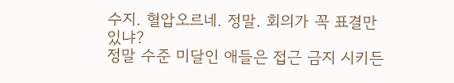수지. 혈압오르네. 정말. 회의가 꼭 표결만 있냐?
정말 수준 미달인 애들은 접근 금지 시키든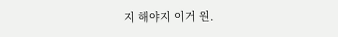지 해야지 이거 원.